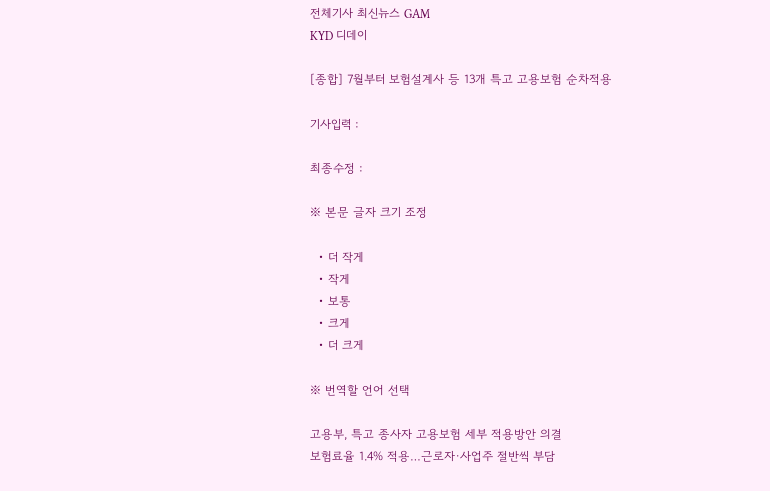전체기사 최신뉴스 GAM
KYD 디데이

[종합] 7월부터 보험설계사 등 13개 특고 고용보험 순차적용

기사입력 :

최종수정 :

※ 본문 글자 크기 조정

  • 더 작게
  • 작게
  • 보통
  • 크게
  • 더 크게

※ 번역할 언어 선택

고용부, 특고 종사자 고용보험 세부 적용방안 의결
보험료율 1.4% 적용…근로자·사업주 절반씩 부담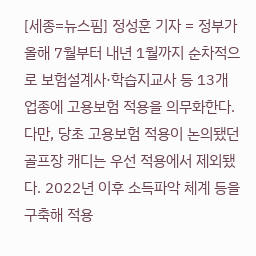[세종=뉴스핌] 정성훈 기자 = 정부가 올해 7월부터 내년 1월까지 순차적으로 보험설계사·학습지교사 등 13개 업종에 고용보험 적용을 의무화한다. 다만, 당초 고용보험 적용이 논의됐던 골프장 캐디는 우선 적용에서 제외됐다. 2022년 이후 소득파악 체계 등을 구축해 적용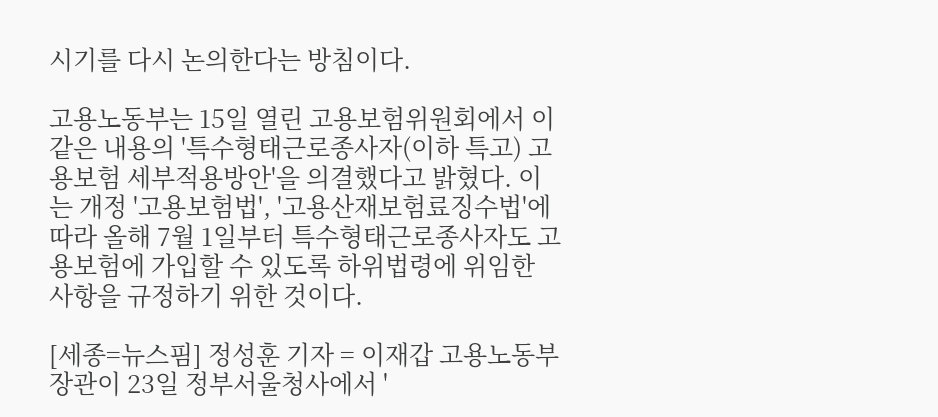시기를 다시 논의한다는 방침이다.

고용노동부는 15일 열린 고용보험위원회에서 이같은 내용의 '특수형태근로종사자(이하 특고) 고용보험 세부적용방안'을 의결했다고 밝혔다. 이는 개정 '고용보험법', '고용산재보험료징수법'에 따라 올해 7월 1일부터 특수형태근로종사자도 고용보험에 가입할 수 있도록 하위법령에 위임한 사항을 규정하기 위한 것이다.

[세종=뉴스핌] 정성훈 기자 = 이재갑 고용노동부 장관이 23일 정부서울청사에서 '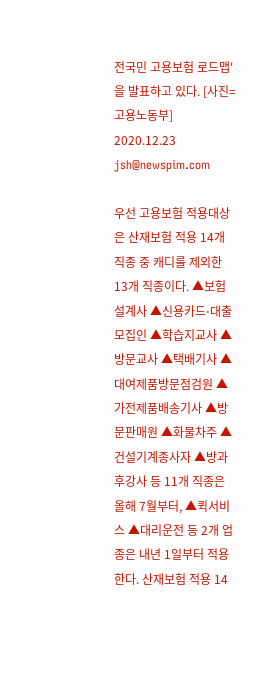전국민 고용보험 로드맵'을 발표하고 있다. [사진=고용노동부] 2020.12.23 jsh@newspim.com

우선 고용보험 적용대상은 산재보험 적용 14개 직종 중 캐디를 제외한 13개 직종이다. ▲보험설계사 ▲신용카드⋅대출모집인 ▲학습지교사 ▲방문교사 ▲택배기사 ▲대여제품방문점검원 ▲가전제품배송기사 ▲방문판매원 ▲화물차주 ▲건설기계종사자 ▲방과후강사 등 11개 직종은 올해 7월부터, ▲퀵서비스 ▲대리운전 등 2개 업종은 내년 1일부터 적용한다. 산재보험 적용 14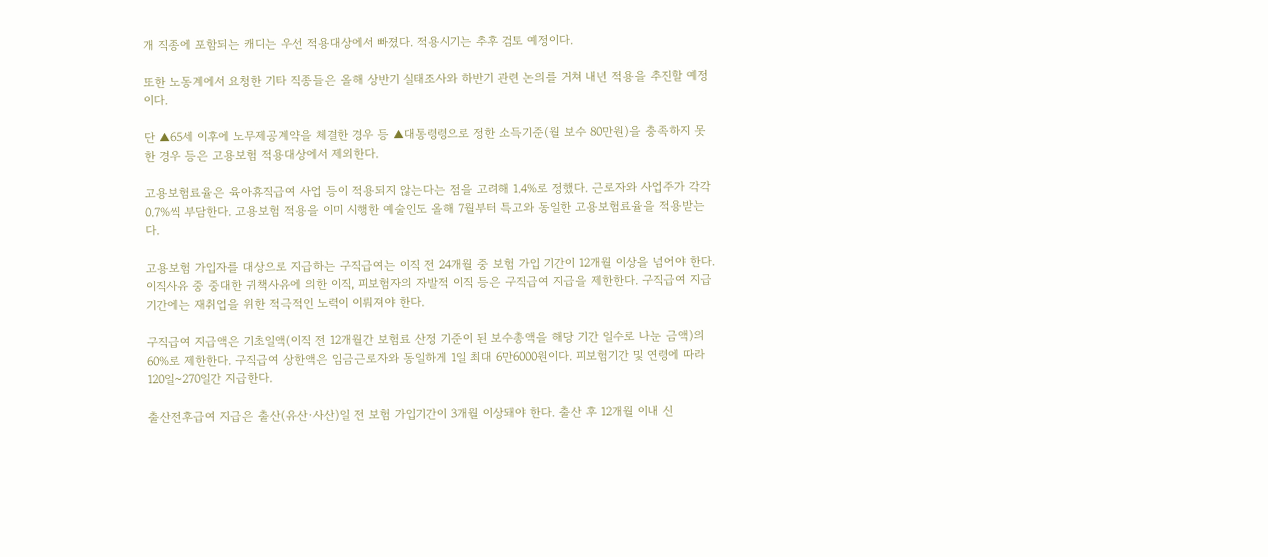개 직종에 포함되는 캐디는 우선 적용대상에서 빠졌다. 적용시기는 추후 검토 예정이다.

또한 노동계에서 요청한 기타 직종들은 올해 상반기 실태조사와 하반기 관련 논의를 거쳐 내년 적용을 추진할 예정이다.

단 ▲65세 이후에 노무제공계약을 체결한 경우 등 ▲대통령령으로 정한 소득기준(월 보수 80만원)을 충족하지 못한 경우 등은 고용보험 적용대상에서 제외한다.

고용보험료율은 육아휴직급여 사업 등이 적용되지 않는다는 점을 고려해 1.4%로 정했다. 근로자와 사업주가 각각 0.7%씩 부담한다. 고용보험 적용을 이미 시행한 예술인도 올해 7월부터 특고와 동일한 고용보험료율을 적용받는다.

고용보험 가입자를 대상으로 지급하는 구직급여는 이직 전 24개월 중 보험 가입 기간이 12개월 이상을 넘어야 한다. 이직사유 중 중대한 귀책사유에 의한 이직, 피보험자의 자발적 이직 등은 구직급여 지급을 제한한다. 구직급여 지급 기간에는 재취업을 위한 적극적인 노력이 이뤄져야 한다.

구직급여 지급액은 기초일액(이직 전 12개월간 보험료 산정 기준이 된 보수총액을 해당 기간 일수로 나눈 금액)의 60%로 제한한다. 구직급여 상한액은 임금근로자와 동일하게 1일 최대 6만6000원이다. 피보험기간 및 연령에 따라 120일~270일간 지급한다.

출산전후급여 지급은 출산(유산·사산)일 전 보험 가입기간이 3개월 이상돼야 한다. 출산 후 12개월 이내 신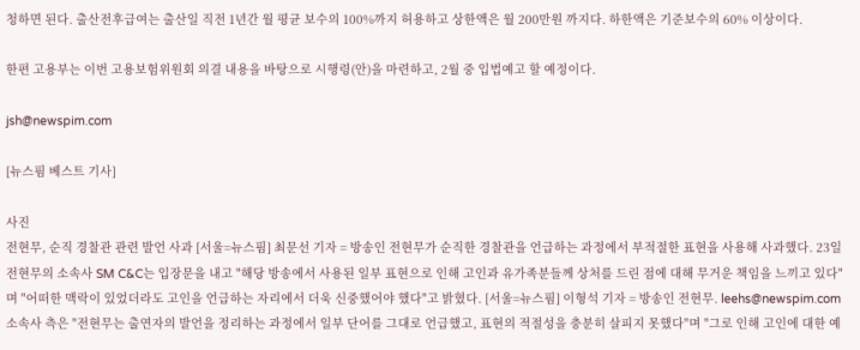청하면 된다. 출산전후급여는 출산일 직전 1년간 월 평균 보수의 100%까지 허용하고 상한액은 월 200만원 까지다. 하한액은 기준보수의 60% 이상이다.

한편 고용부는 이번 고용보험위원회 의결 내용을 바탕으로 시행령(안)을 마련하고, 2월 중 입법예고 할 예정이다.

jsh@newspim.com

[뉴스핌 베스트 기사]

사진
전현무, 순직 경찰관 관련 발언 사과 [서울=뉴스핌] 최문선 기자 = 방송인 전현무가 순직한 경찰관을 언급하는 과정에서 부적절한 표현을 사용해 사과했다. 23일 전현무의 소속사 SM C&C는 입장문을 내고 "해당 방송에서 사용된 일부 표현으로 인해 고인과 유가족분들께 상처를 드린 점에 대해 무거운 책임을 느끼고 있다"며 "어떠한 맥락이 있었더라도 고인을 언급하는 자리에서 더욱 신중했어야 했다"고 밝혔다. [서울=뉴스핌] 이형석 기자 = 방송인 전현무. leehs@newspim.com 소속사 측은 "전현무는 출연자의 발언을 정리하는 과정에서 일부 단어를 그대로 언급했고, 표현의 적절성을 충분히 살피지 못했다"며 "그로 인해 고인에 대한 예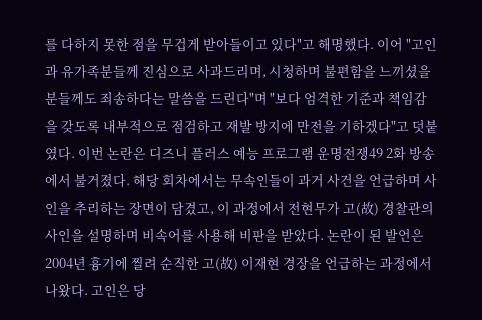를 다하지 못한 점을 무겁게 받아들이고 있다"고 해명했다. 이어 "고인과 유가족분들께 진심으로 사과드리며, 시청하며 불편함을 느끼셨을 분들께도 죄송하다는 말씀을 드린다"며 "보다 엄격한 기준과 책임감을 갖도록 내부적으로 점검하고 재발 방지에 만전을 기하겠다"고 덧붙였다. 이번 논란은 디즈니 플러스 예능 프로그램 운명전쟁49 2화 방송에서 불거졌다. 해당 회차에서는 무속인들이 과거 사건을 언급하며 사인을 추리하는 장면이 담겼고, 이 과정에서 전현무가 고(故) 경찰관의 사인을 설명하며 비속어를 사용해 비판을 받았다. 논란이 된 발언은 2004년 흉기에 찔려 순직한 고(故) 이재현 경장을 언급하는 과정에서 나왔다. 고인은 당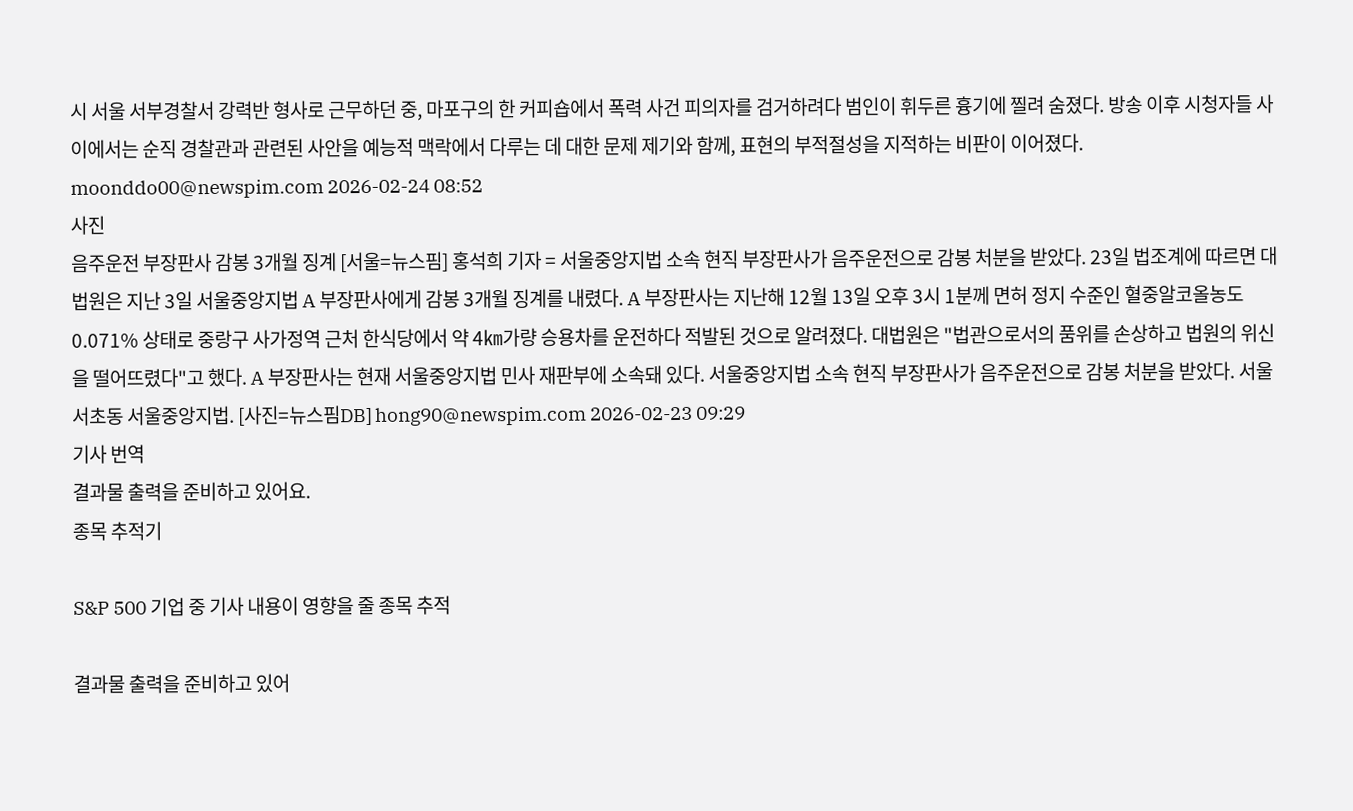시 서울 서부경찰서 강력반 형사로 근무하던 중, 마포구의 한 커피숍에서 폭력 사건 피의자를 검거하려다 범인이 휘두른 흉기에 찔려 숨졌다. 방송 이후 시청자들 사이에서는 순직 경찰관과 관련된 사안을 예능적 맥락에서 다루는 데 대한 문제 제기와 함께, 표현의 부적절성을 지적하는 비판이 이어졌다. moonddo00@newspim.com 2026-02-24 08:52
사진
음주운전 부장판사 감봉 3개월 징계 [서울=뉴스핌] 홍석희 기자 = 서울중앙지법 소속 현직 부장판사가 음주운전으로 감봉 처분을 받았다. 23일 법조계에 따르면 대법원은 지난 3일 서울중앙지법 A 부장판사에게 감봉 3개월 징계를 내렸다. A 부장판사는 지난해 12월 13일 오후 3시 1분께 면허 정지 수준인 혈중알코올농도 0.071% 상태로 중랑구 사가정역 근처 한식당에서 약 4㎞가량 승용차를 운전하다 적발된 것으로 알려졌다. 대법원은 "법관으로서의 품위를 손상하고 법원의 위신을 떨어뜨렸다"고 했다. A 부장판사는 현재 서울중앙지법 민사 재판부에 소속돼 있다. 서울중앙지법 소속 현직 부장판사가 음주운전으로 감봉 처분을 받았다. 서울 서초동 서울중앙지법. [사진=뉴스핌DB] hong90@newspim.com 2026-02-23 09:29
기사 번역
결과물 출력을 준비하고 있어요.
종목 추적기

S&P 500 기업 중 기사 내용이 영향을 줄 종목 추적

결과물 출력을 준비하고 있어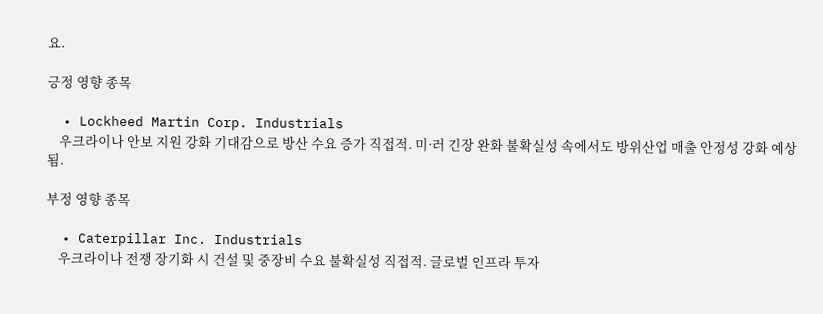요.

긍정 영향 종목

  • Lockheed Martin Corp. Industrials
    우크라이나 안보 지원 강화 기대감으로 방산 수요 증가 직접적. 미·러 긴장 완화 불확실성 속에서도 방위산업 매출 안정성 강화 예상됨.

부정 영향 종목

  • Caterpillar Inc. Industrials
    우크라이나 전쟁 장기화 시 건설 및 중장비 수요 불확실성 직접적. 글로벌 인프라 투자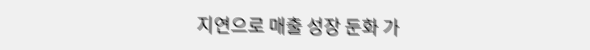지연으로 매출 성장 둔화 가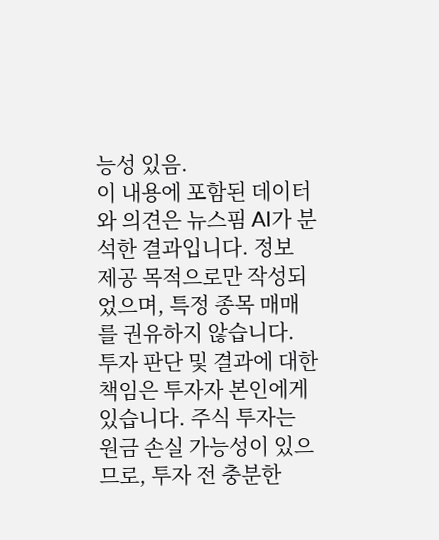능성 있음.
이 내용에 포함된 데이터와 의견은 뉴스핌 AI가 분석한 결과입니다. 정보 제공 목적으로만 작성되었으며, 특정 종목 매매를 권유하지 않습니다. 투자 판단 및 결과에 대한 책임은 투자자 본인에게 있습니다. 주식 투자는 원금 손실 가능성이 있으므로, 투자 전 충분한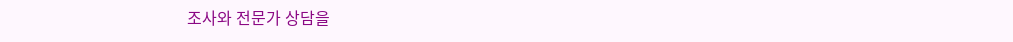조사와 전문가 상담을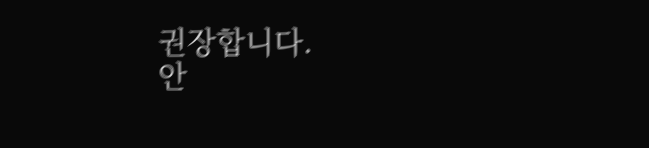권장합니다.
안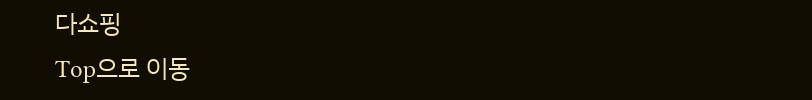다쇼핑
Top으로 이동